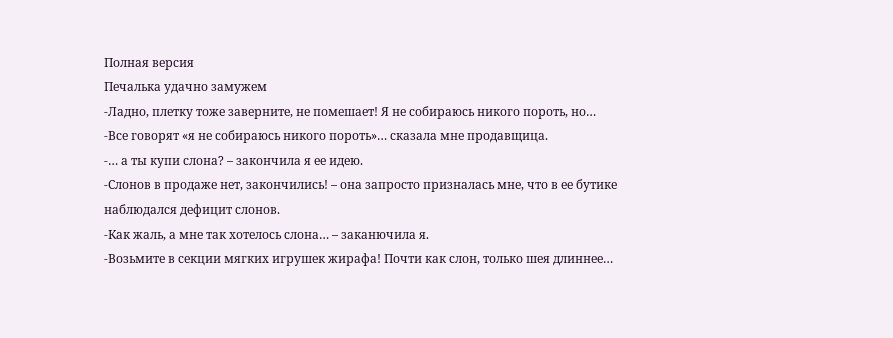Полная версия
Печалька удачно замужем
-Ладно, плетку тоже заверните, не помешает! Я не собираюсь никого пороть, но…
-Все говорят «я не собираюсь никого пороть»… сказала мне продавщица.
-… а ты купи слона? – закончила я ее идею.
-Слонов в продаже нет, закончились! – она запросто призналась мне, что в ее бутике наблюдался дефицит слонов.
-Как жаль, а мне так хотелось слона… – заканючила я.
-Возьмите в секции мягких игрушек жирафа! Почти как слон, только шея длиннее…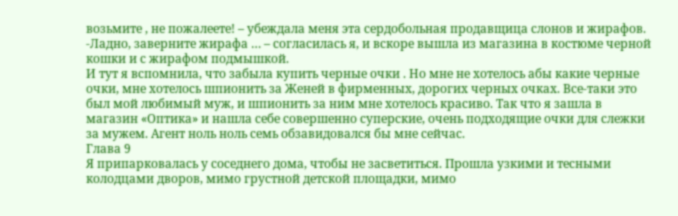возьмите , не пожалеете! – убеждала меня эта сердобольная продавщица слонов и жирафов.
-Ладно, заверните жирафа … – согласилась я, и вскоре вышла из магазина в костюме черной кошки и с жирафом подмышкой.
И тут я вспомнила, что забыла купить черные очки . Но мне не хотелось абы какие черные очки, мне хотелось шпионить за Женей в фирменных, дорогих черных очках. Все-таки это был мой любимый муж, и шпионить за ним мне хотелось красиво. Так что я зашла в магазин «Оптика» и нашла себе совершенно суперские, очень подходящие очки для слежки за мужем. Агент ноль ноль семь обзавидовался бы мне сейчас.
Глава 9
Я припарковалась у соседнего дома, чтобы не засветиться. Прошла узкими и тесными колодцами дворов, мимо грустной детской площадки, мимо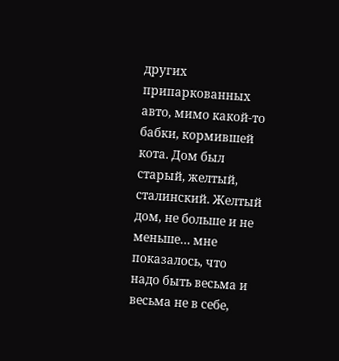других припаркованных авто, мимо какой-то бабки, кормившей кота. Дом был старый, желтый, сталинский. Желтый дом, не больше и не меньше… мне показалось, что надо быть весьма и весьма не в себе,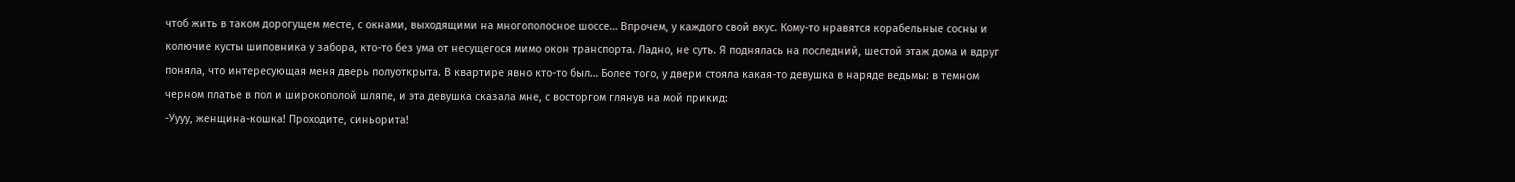чтоб жить в таком дорогущем месте, с окнами, выходящими на многополосное шоссе… Впрочем, у каждого свой вкус. Кому-то нравятся корабельные сосны и колючие кусты шиповника у забора, кто-то без ума от несущегося мимо окон транспорта. Ладно, не суть. Я поднялась на последний, шестой этаж дома и вдруг поняла, что интересующая меня дверь полуоткрыта. В квартире явно кто-то был… Более того, у двери стояла какая-то девушка в наряде ведьмы: в темном черном платье в пол и широкополой шляпе, и эта девушка сказала мне, с восторгом глянув на мой прикид:
-Уууу, женщина-кошка! Проходите, синьорита!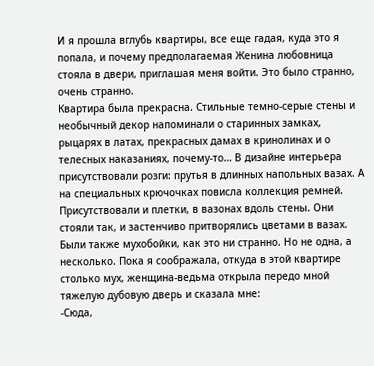И я прошла вглубь квартиры, все еще гадая, куда это я попала, и почему предполагаемая Женина любовница стояла в двери, приглашая меня войти. Это было странно, очень странно.
Квартира была прекрасна. Стильные темно-серые стены и необычный декор напоминали о старинных замках, рыцарях в латах, прекрасных дамах в кринолинах и о телесных наказаниях, почему-то… В дизайне интерьера присутствовали розги: прутья в длинных напольных вазах. А на специальных крючочках повисла коллекция ремней. Присутствовали и плетки, в вазонах вдоль стены. Они стояли так, и застенчиво притворялись цветами в вазах. Были также мухобойки, как это ни странно. Но не одна, а несколько. Пока я соображала, откуда в этой квартире столько мух, женщина-ведьма открыла передо мной тяжелую дубовую дверь и сказала мне:
-Сюда,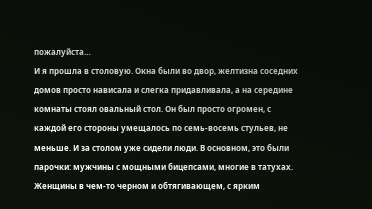пожалуйста…
И я прошла в столовую. Окна были во двор, желтизна соседних домов просто нависала и слегка придавливала, а на середине комнаты стоял овальный стол. Он был просто огромен, с каждой его стороны умещалось по семь-восемь стульев, не меньше. И за столом уже сидели люди. В основном, это были парочки: мужчины с мощными бицепсами, многие в татухах. Женщины в чем-то черном и обтягивающем, с ярким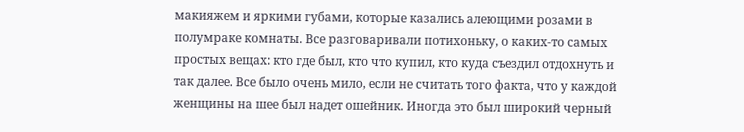макияжем и яркими губами, которые казались алеющими розами в полумраке комнаты. Все разговаривали потихоньку, о каких-то самых простых вещах: кто где был, кто что купил, кто куда съездил отдохнуть и так далее. Все было очень мило, если не считать того факта, что у каждой женщины на шее был надет ошейник. Иногда это был широкий черный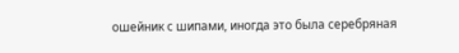ошейник с шипами, иногда это была серебряная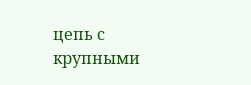цепь с крупными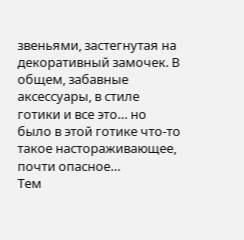звеньями, застегнутая на декоративный замочек. В общем, забавные аксессуары, в стиле готики и все это… но было в этой готике что-то такое настораживающее, почти опасное…
Тем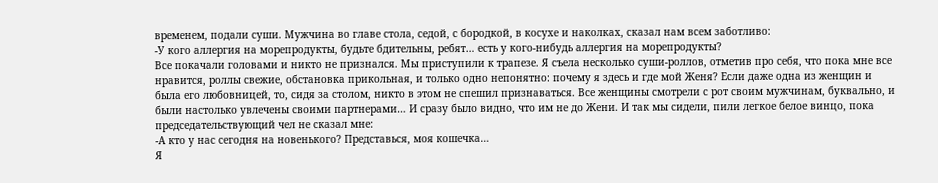временем, подали суши. Мужчина во главе стола, седой, с бородкой, в косухе и наколках, сказал нам всем заботливо:
-У кого аллергия на морепродукты, будьте бдительны, ребят… есть у кого-нибудь аллергия на морепродукты?
Все покачали головами и никто не признался. Мы приступили к трапезе. Я съела несколько суши-роллов, отметив про себя, что пока мне все нравится, роллы свежие, обстановка прикольная, и только одно непонятно: почему я здесь и где мой Женя? Если даже одна из женщин и была его любовницей, то, сидя за столом, никто в этом не спешил признаваться. Все женщины смотрели с рот своим мужчинам, буквально, и были настолько увлечены своими партнерами… И сразу было видно, что им не до Жени. И так мы сидели, пили легкое белое винцо, пока председательствующий чел не сказал мне:
-А кто у нас сегодня на новенького? Представься, моя кошечка…
Я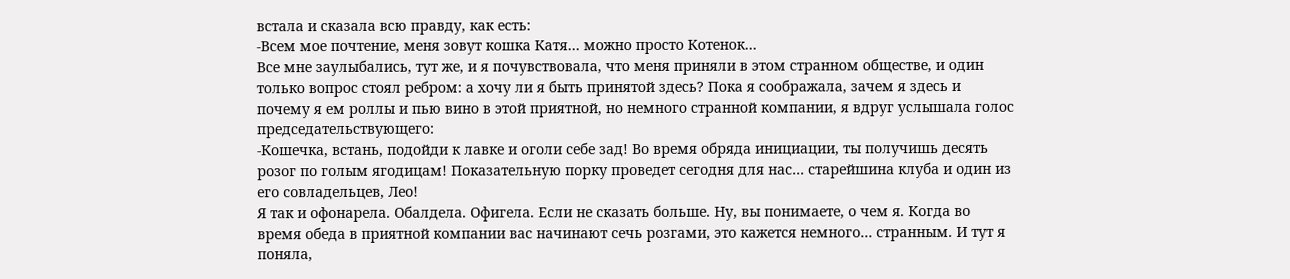встала и сказала всю правду, как есть:
-Всем мое почтение, меня зовут кошка Катя… можно просто Котенок…
Все мне заулыбались, тут же, и я почувствовала, что меня приняли в этом странном обществе, и один только вопрос стоял ребром: а хочу ли я быть принятой здесь? Пока я соображала, зачем я здесь и почему я ем роллы и пью вино в этой приятной, но немного странной компании, я вдруг услышала голос председательствующего:
-Кошечка, встань, подойди к лавке и оголи себе зад! Во время обряда инициации, ты получишь десять розог по голым ягодицам! Показательную порку проведет сегодня для нас… старейшина клуба и один из его совладельцев, Лео!
Я так и офонарела. Обалдела. Офигела. Если не сказать больше. Ну, вы понимаете, о чем я. Когда во время обеда в приятной компании вас начинают сечь розгами, это кажется немного… странным. И тут я поняла,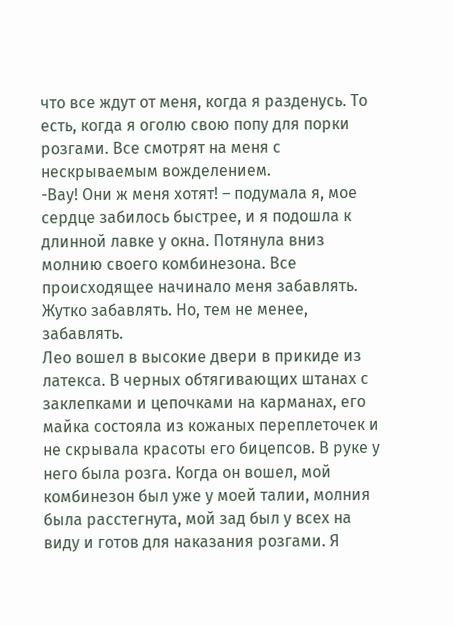что все ждут от меня, когда я разденусь. То есть, когда я оголю свою попу для порки розгами. Все смотрят на меня с нескрываемым вожделением.
-Вау! Они ж меня хотят! – подумала я, мое сердце забилось быстрее, и я подошла к длинной лавке у окна. Потянула вниз молнию своего комбинезона. Все происходящее начинало меня забавлять. Жутко забавлять. Но, тем не менее, забавлять.
Лео вошел в высокие двери в прикиде из латекса. В черных обтягивающих штанах с заклепками и цепочками на карманах, его майка состояла из кожаных переплеточек и не скрывала красоты его бицепсов. В руке у него была розга. Когда он вошел, мой комбинезон был уже у моей талии, молния была расстегнута, мой зад был у всех на виду и готов для наказания розгами. Я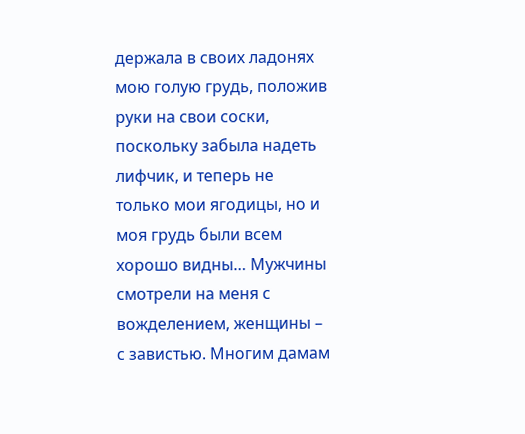держала в своих ладонях мою голую грудь, положив руки на свои соски, поскольку забыла надеть лифчик, и теперь не только мои ягодицы, но и моя грудь были всем хорошо видны… Мужчины смотрели на меня с вожделением, женщины – с завистью. Многим дамам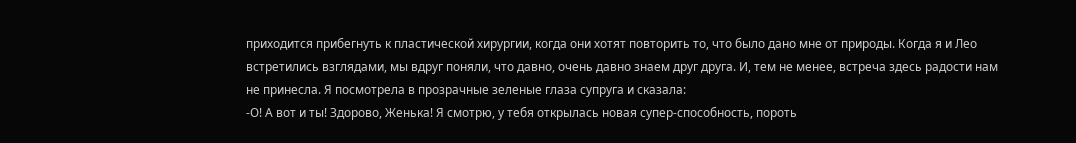приходится прибегнуть к пластической хирургии, когда они хотят повторить то, что было дано мне от природы. Когда я и Лео встретились взглядами, мы вдруг поняли, что давно, очень давно знаем друг друга. И, тем не менее, встреча здесь радости нам не принесла. Я посмотрела в прозрачные зеленые глаза супруга и сказала:
-О! А вот и ты! Здорово, Женька! Я смотрю, у тебя открылась новая супер-способность, пороть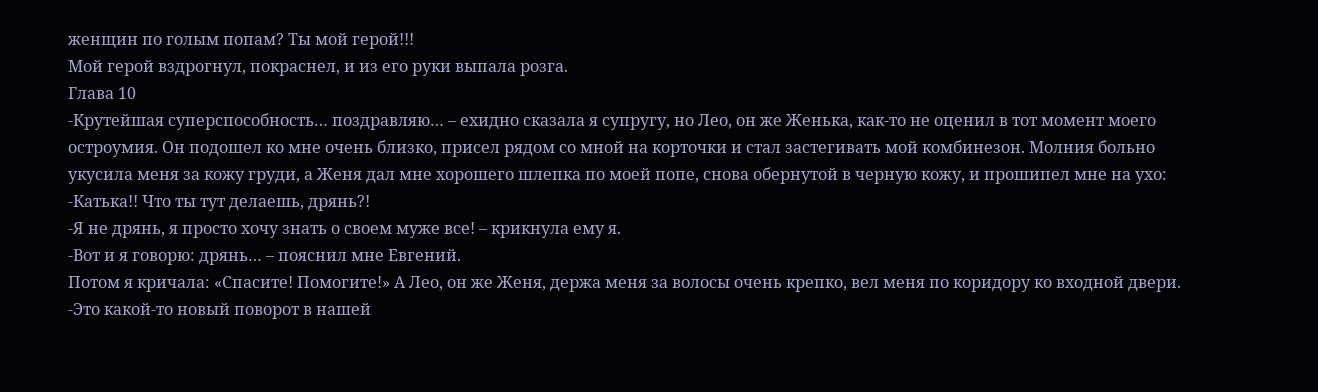женщин по голым попам? Ты мой герой!!!
Мой герой вздрогнул, покраснел, и из его руки выпала розга.
Глава 10
-Крутейшая суперспособность… поздравляю… – ехидно сказала я супругу, но Лео, он же Женька, как-то не оценил в тот момент моего остроумия. Он подошел ко мне очень близко, присел рядом со мной на корточки и стал застегивать мой комбинезон. Молния больно укусила меня за кожу груди, а Женя дал мне хорошего шлепка по моей попе, снова обернутой в черную кожу, и прошипел мне на ухо:
-Катька!! Что ты тут делаешь, дрянь?!
-Я не дрянь, я просто хочу знать о своем муже все! – крикнула ему я.
-Вот и я говорю: дрянь… – пояснил мне Евгений.
Потом я кричала: «Спасите! Помогите!» А Лео, он же Женя, держа меня за волосы очень крепко, вел меня по коридору ко входной двери.
-Это какой-то новый поворот в нашей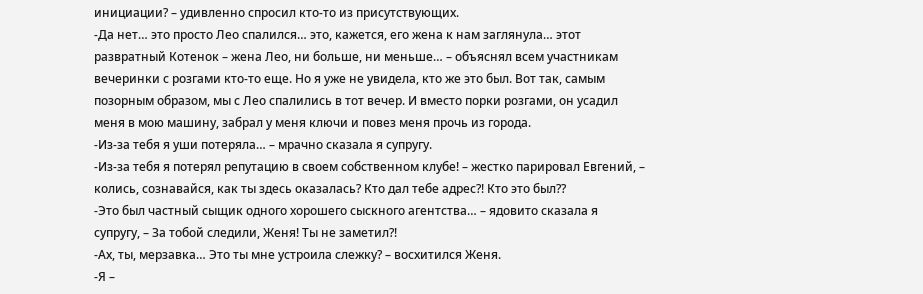инициации? – удивленно спросил кто-то из присутствующих.
-Да нет… это просто Лео спалился… это, кажется, его жена к нам заглянула… этот развратный Котенок – жена Лео, ни больше, ни меньше… – объяснял всем участникам вечеринки с розгами кто-то еще. Но я уже не увидела, кто же это был. Вот так, самым позорным образом, мы с Лео спалились в тот вечер. И вместо порки розгами, он усадил меня в мою машину, забрал у меня ключи и повез меня прочь из города.
-Из-за тебя я уши потеряла… – мрачно сказала я супругу.
-Из-за тебя я потерял репутацию в своем собственном клубе! – жестко парировал Евгений, – колись, сознавайся, как ты здесь оказалась? Кто дал тебе адрес?! Кто это был??
-Это был частный сыщик одного хорошего сыскного агентства… – ядовито сказала я супругу, – За тобой следили, Женя! Ты не заметил?!
-Ах, ты, мерзавка… Это ты мне устроила слежку? – восхитился Женя.
-Я –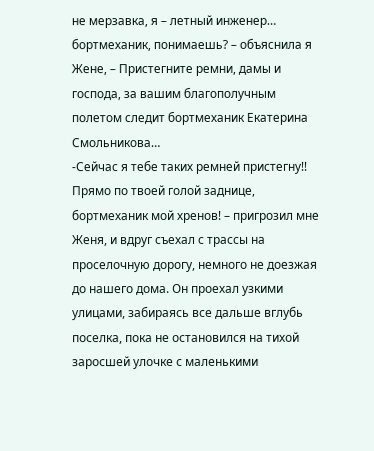не мерзавка, я – летный инженер… бортмеханик, понимаешь? – объяснила я Жене, – Пристегните ремни, дамы и господа, за вашим благополучным полетом следит бортмеханик Екатерина Смольникова…
-Сейчас я тебе таких ремней пристегну!! Прямо по твоей голой заднице, бортмеханик мой хренов! – пригрозил мне Женя, и вдруг съехал с трассы на проселочную дорогу, немного не доезжая до нашего дома. Он проехал узкими улицами, забираясь все дальше вглубь поселка, пока не остановился на тихой заросшей улочке с маленькими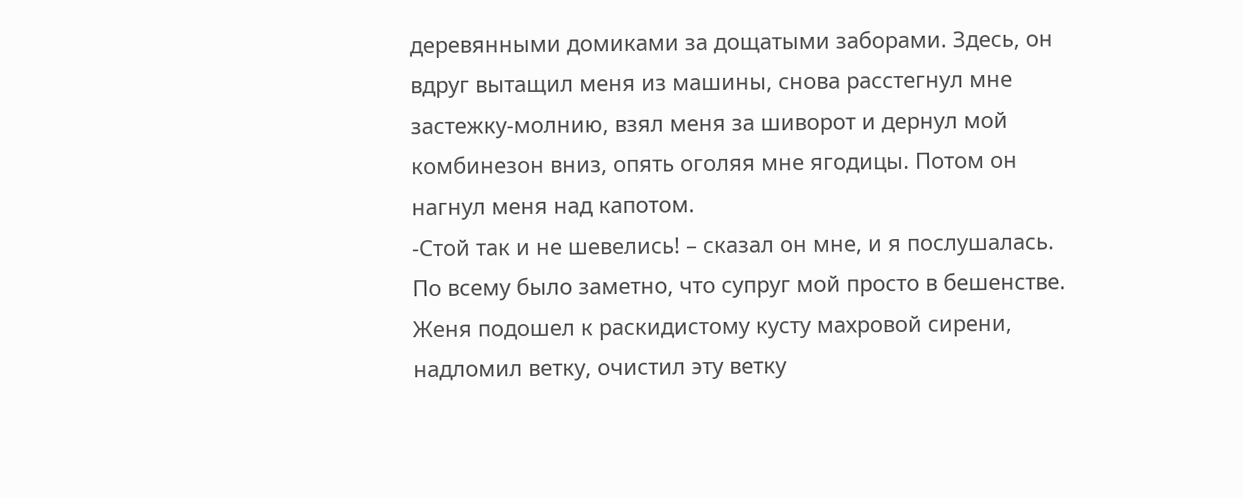деревянными домиками за дощатыми заборами. Здесь, он вдруг вытащил меня из машины, снова расстегнул мне застежку-молнию, взял меня за шиворот и дернул мой комбинезон вниз, опять оголяя мне ягодицы. Потом он нагнул меня над капотом.
-Стой так и не шевелись! – сказал он мне, и я послушалась. По всему было заметно, что супруг мой просто в бешенстве. Женя подошел к раскидистому кусту махровой сирени, надломил ветку, очистил эту ветку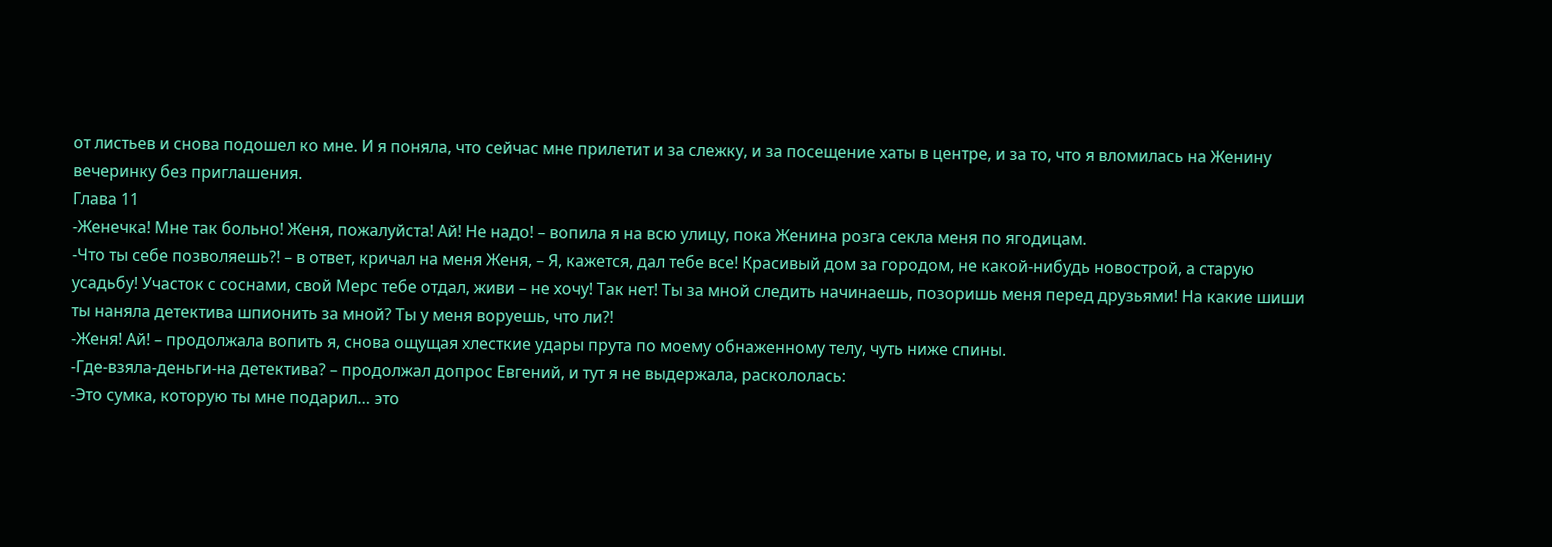от листьев и снова подошел ко мне. И я поняла, что сейчас мне прилетит и за слежку, и за посещение хаты в центре, и за то, что я вломилась на Женину вечеринку без приглашения.
Глава 11
-Женечка! Мне так больно! Женя, пожалуйста! Ай! Не надо! – вопила я на всю улицу, пока Женина розга секла меня по ягодицам.
-Что ты себе позволяешь?! – в ответ, кричал на меня Женя, – Я, кажется, дал тебе все! Красивый дом за городом, не какой-нибудь новострой, а старую усадьбу! Участок с соснами, свой Мерс тебе отдал, живи – не хочу! Так нет! Ты за мной следить начинаешь, позоришь меня перед друзьями! На какие шиши ты наняла детектива шпионить за мной? Ты у меня воруешь, что ли?!
-Женя! Ай! – продолжала вопить я, снова ощущая хлесткие удары прута по моему обнаженному телу, чуть ниже спины.
-Где-взяла-деньги-на детектива? – продолжал допрос Евгений, и тут я не выдержала, раскололась:
-Это сумка, которую ты мне подарил… это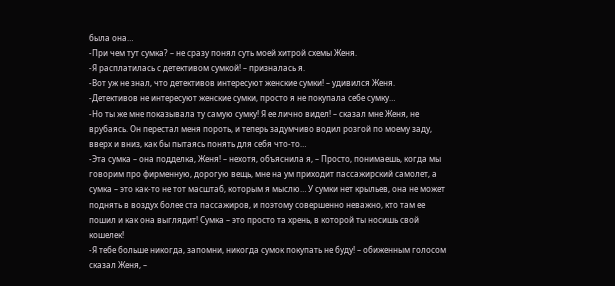была она…
-При чем тут сумка? – не сразу понял суть моей хитрой схемы Женя.
-Я расплатилась с детективом сумкой! – призналась я.
-Вот уж не знал, что детективов интересуют женские сумки! – удивился Женя.
-Детективов не интересуют женские сумки, просто я не покупала себе сумку…
-Но ты же мне показывала ту самую сумку! Я ее лично видел! – сказал мне Женя, не врубаясь. Он перестал меня пороть, и теперь задумчиво водил розгой по моему заду, вверх и вниз, как бы пытаясь понять для себя что-то…
-Эта сумка – она подделка, Женя! – нехотя, объяснила я, – Просто, понимаешь, когда мы говорим про фирменную, дорогую вещь, мне на ум приходит пассажирский самолет, а сумка – это как-то не тот масштаб, которым я мыслю… У сумки нет крыльев, она не может поднять в воздух более ста пассажиров, и поэтому совершенно неважно, кто там ее пошил и как она выглядит! Сумка – это просто та хрень, в которой ты носишь свой кошелек!
-Я тебе больше никогда, запомни, никогда сумок покупать не буду! – обиженным голосом сказал Женя, –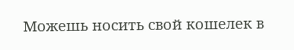Можешь носить свой кошелек в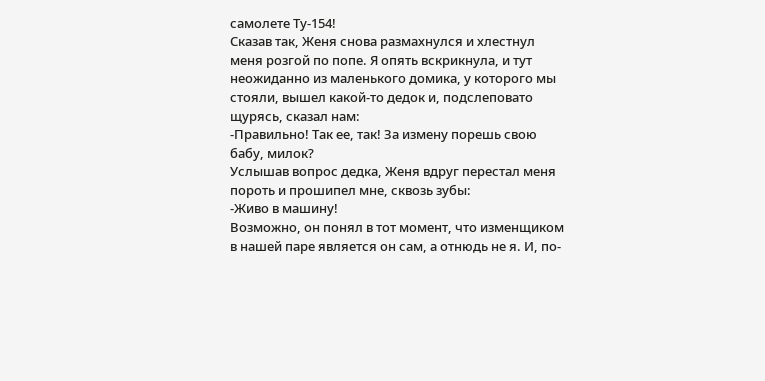самолете Ту-154!
Сказав так, Женя снова размахнулся и хлестнул меня розгой по попе. Я опять вскрикнула, и тут неожиданно из маленького домика, у которого мы стояли, вышел какой-то дедок и, подслеповато щурясь, сказал нам:
-Правильно! Так ее, так! За измену порешь свою бабу, милок?
Услышав вопрос дедка, Женя вдруг перестал меня пороть и прошипел мне, сквозь зубы:
-Живо в машину!
Возможно, он понял в тот момент, что изменщиком в нашей паре является он сам, а отнюдь не я. И, по-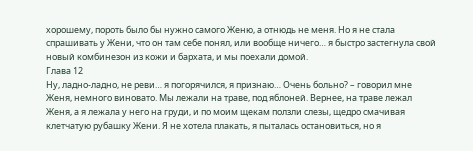хорошему, пороть было бы нужно самого Женю, а отнюдь не меня. Но я не стала спрашивать у Жени, что он там себе понял, или вообще ничего… я быстро застегнула свой новый комбинезон из кожи и бархата, и мы поехали домой.
Глава 12
Ну, ладно-ладно, не реви… я погорячился, я признаю… Очень больно? – говорил мне Женя, немного виновато. Мы лежали на траве, под яблоней. Вернее, на траве лежал Женя, а я лежала у него на груди, и по моим щекам ползли слезы, щедро смачивая клетчатую рубашку Жени. Я не хотела плакать, я пыталась остановиться, но я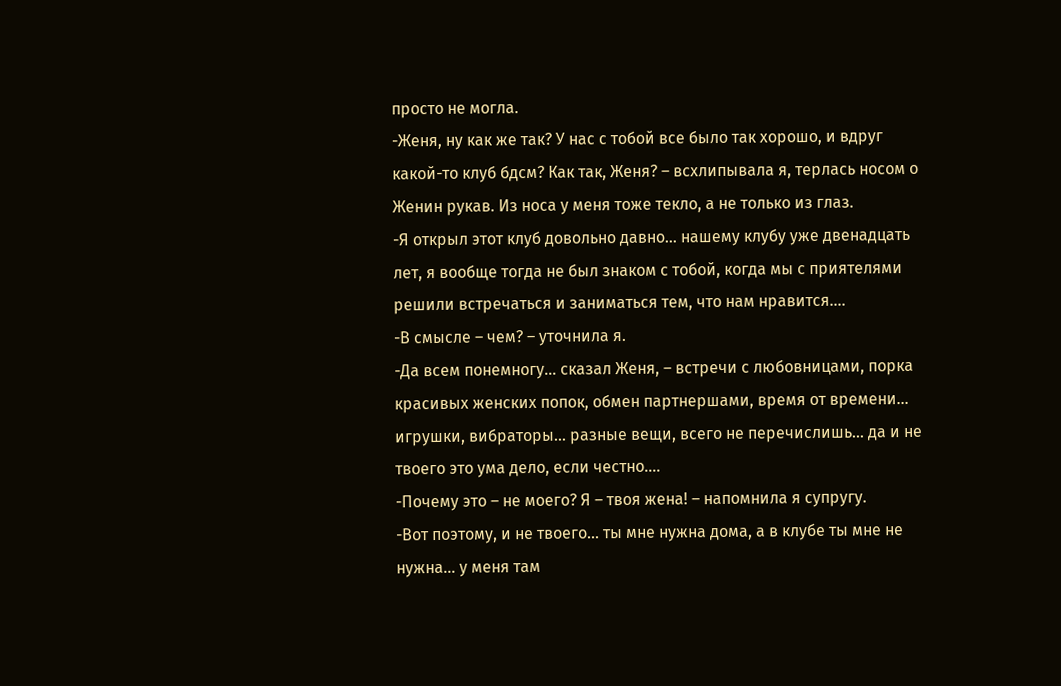просто не могла.
-Женя, ну как же так? У нас с тобой все было так хорошо, и вдруг какой-то клуб бдсм? Как так, Женя? – всхлипывала я, терлась носом о Женин рукав. Из носа у меня тоже текло, а не только из глаз.
-Я открыл этот клуб довольно давно… нашему клубу уже двенадцать лет, я вообще тогда не был знаком с тобой, когда мы с приятелями решили встречаться и заниматься тем, что нам нравится….
-В смысле – чем? – уточнила я.
-Да всем понемногу… сказал Женя, – встречи с любовницами, порка красивых женских попок, обмен партнершами, время от времени… игрушки, вибраторы… разные вещи, всего не перечислишь… да и не твоего это ума дело, если честно….
-Почему это – не моего? Я – твоя жена! – напомнила я супругу.
-Вот поэтому, и не твоего… ты мне нужна дома, а в клубе ты мне не нужна… у меня там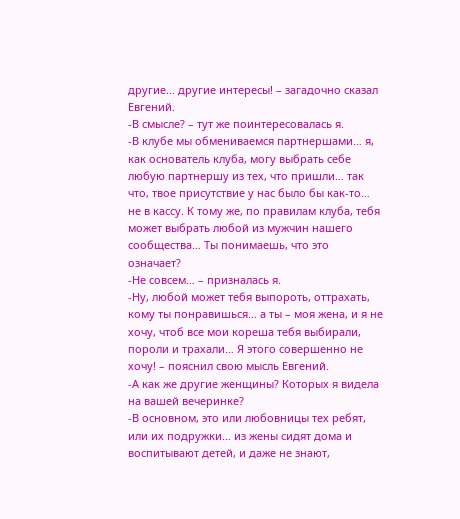другие… другие интересы! – загадочно сказал Евгений.
-В смысле? – тут же поинтересовалась я.
-В клубе мы обмениваемся партнершами… я, как основатель клуба, могу выбрать себе любую партнершу из тех, что пришли… так что, твое присутствие у нас было бы как-то… не в кассу. К тому же, по правилам клуба, тебя может выбрать любой из мужчин нашего сообщества… Ты понимаешь, что это означает?
-Не совсем… – призналась я.
-Ну, любой может тебя выпороть, оттрахать, кому ты понравишься… а ты – моя жена, и я не хочу, чтоб все мои кореша тебя выбирали, пороли и трахали… Я этого совершенно не хочу! – пояснил свою мысль Евгений.
-А как же другие женщины? Которых я видела на вашей вечеринке?
-В основном, это или любовницы тех ребят, или их подружки… из жены сидят дома и воспитывают детей, и даже не знают,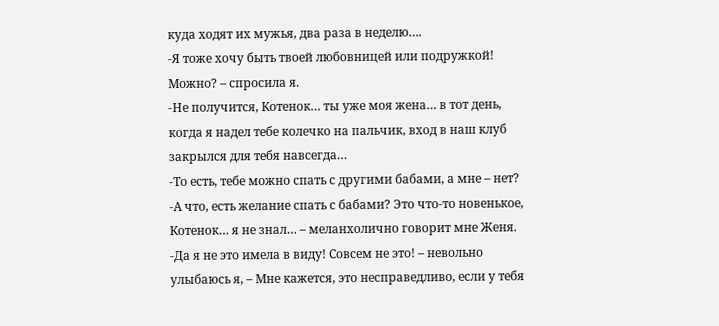куда ходят их мужья, два раза в неделю….
-Я тоже хочу быть твоей любовницей или подружкой! Можно? – спросила я.
-Не получится, Котенок… ты уже моя жена… в тот день, когда я надел тебе колечко на пальчик, вход в наш клуб закрылся для тебя навсегда…
-То есть, тебе можно спать с другими бабами, а мне – нет?
-А что, есть желание спать с бабами? Это что-то новенькое, Котенок… я не знал… – меланхолично говорит мне Женя.
-Да я не это имела в виду! Совсем не это! – невольно улыбаюсь я, – Мне кажется, это несправедливо, если у тебя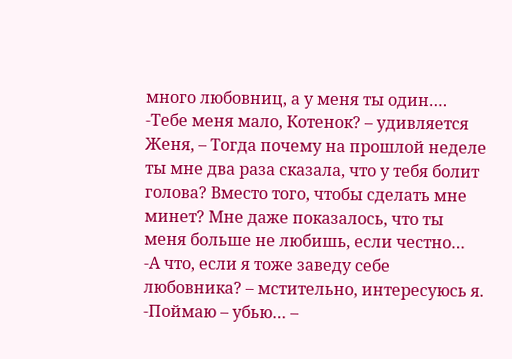много любовниц, а у меня ты один….
-Тебе меня мало, Котенок? – удивляется Женя, – Тогда почему на прошлой неделе ты мне два раза сказала, что у тебя болит голова? Вместо того, чтобы сделать мне минет? Мне даже показалось, что ты меня больше не любишь, если честно…
-А что, если я тоже заведу себе любовника? – мстительно, интересуюсь я.
-Поймаю – убью… –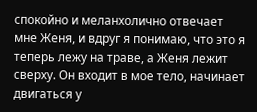спокойно и меланхолично отвечает мне Женя, и вдруг я понимаю, что это я теперь лежу на траве, а Женя лежит сверху. Он входит в мое тело, начинает двигаться у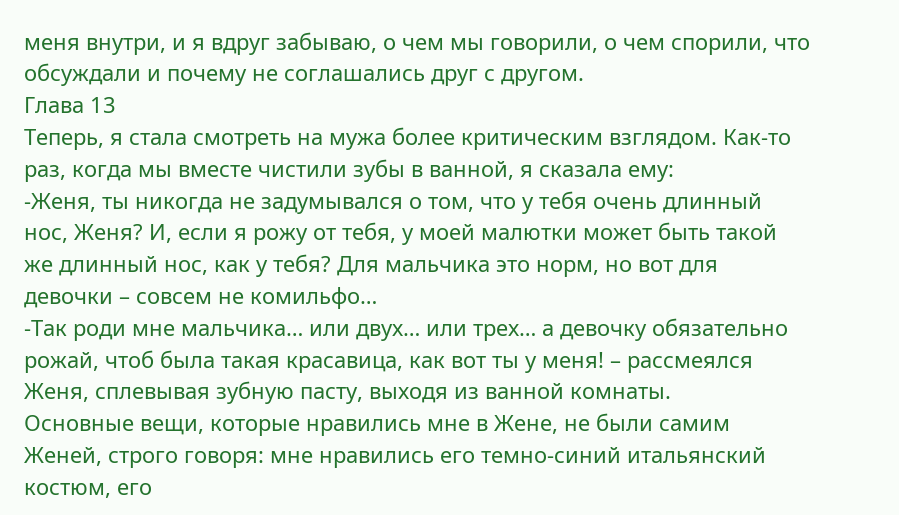меня внутри, и я вдруг забываю, о чем мы говорили, о чем спорили, что обсуждали и почему не соглашались друг с другом.
Глава 13
Теперь, я стала смотреть на мужа более критическим взглядом. Как-то раз, когда мы вместе чистили зубы в ванной, я сказала ему:
-Женя, ты никогда не задумывался о том, что у тебя очень длинный нос, Женя? И, если я рожу от тебя, у моей малютки может быть такой же длинный нос, как у тебя? Для мальчика это норм, но вот для девочки – совсем не комильфо…
-Так роди мне мальчика… или двух… или трех… а девочку обязательно рожай, чтоб была такая красавица, как вот ты у меня! – рассмеялся Женя, сплевывая зубную пасту, выходя из ванной комнаты.
Основные вещи, которые нравились мне в Жене, не были самим Женей, строго говоря: мне нравились его темно-синий итальянский костюм, его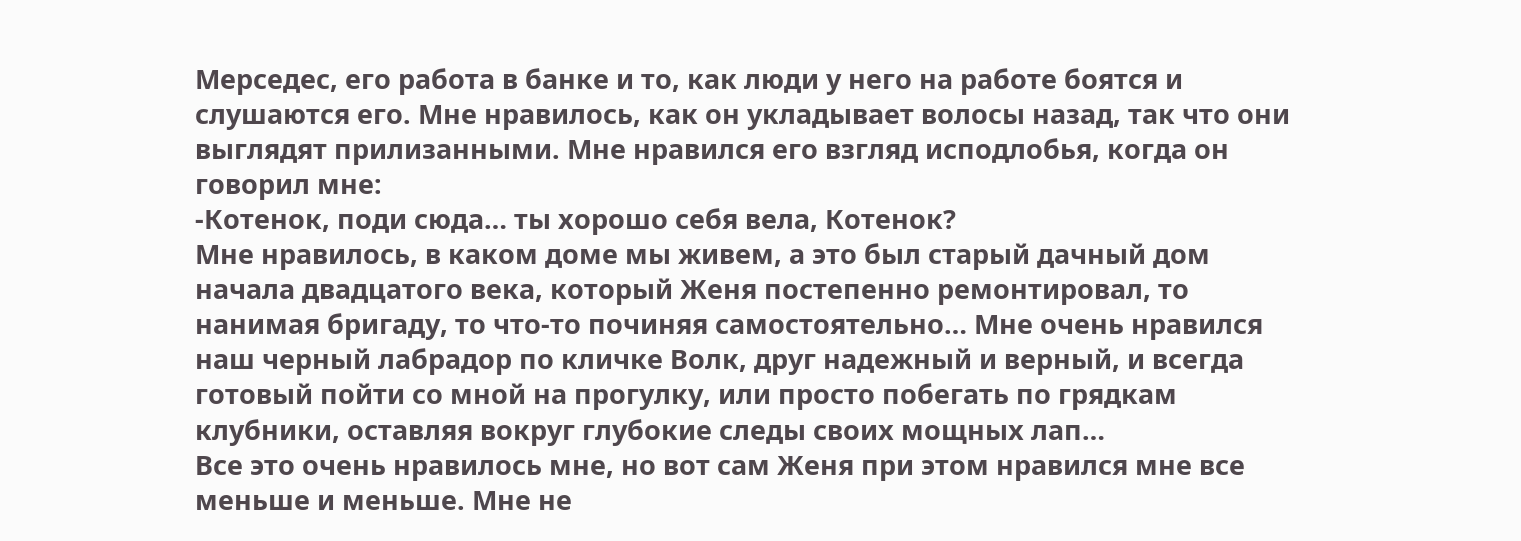Мерседес, его работа в банке и то, как люди у него на работе боятся и слушаются его. Мне нравилось, как он укладывает волосы назад, так что они выглядят прилизанными. Мне нравился его взгляд исподлобья, когда он говорил мне:
-Котенок, поди сюда… ты хорошо себя вела, Котенок?
Мне нравилось, в каком доме мы живем, а это был старый дачный дом начала двадцатого века, который Женя постепенно ремонтировал, то нанимая бригаду, то что-то починяя самостоятельно… Мне очень нравился наш черный лабрадор по кличке Волк, друг надежный и верный, и всегда готовый пойти со мной на прогулку, или просто побегать по грядкам клубники, оставляя вокруг глубокие следы своих мощных лап…
Все это очень нравилось мне, но вот сам Женя при этом нравился мне все меньше и меньше. Мне не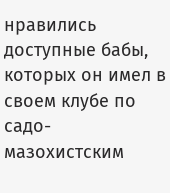нравились доступные бабы, которых он имел в своем клубе по садо-мазохистским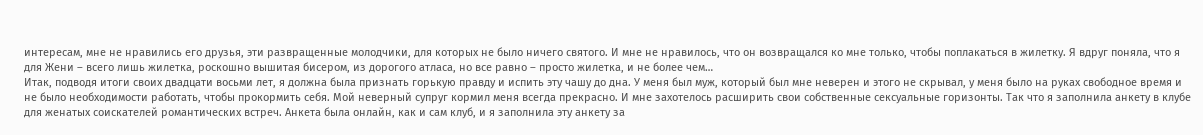интересам, мне не нравились его друзья, эти развращенные молодчики, для которых не было ничего святого. И мне не нравилось, что он возвращался ко мне только, чтобы поплакаться в жилетку. Я вдруг поняла, что я для Жени – всего лишь жилетка, роскошно вышитая бисером, из дорогого атласа, но все равно – просто жилетка, и не более чем…
Итак, подводя итоги своих двадцати восьми лет, я должна была признать горькую правду и испить эту чашу до дна. У меня был муж, который был мне неверен и этого не скрывал, у меня было на руках свободное время и не было необходимости работать, чтобы прокормить себя. Мой неверный супруг кормил меня всегда прекрасно. И мне захотелось расширить свои собственные сексуальные горизонты. Так что я заполнила анкету в клубе для женатых соискателей романтических встреч. Анкета была онлайн, как и сам клуб, и я заполнила эту анкету за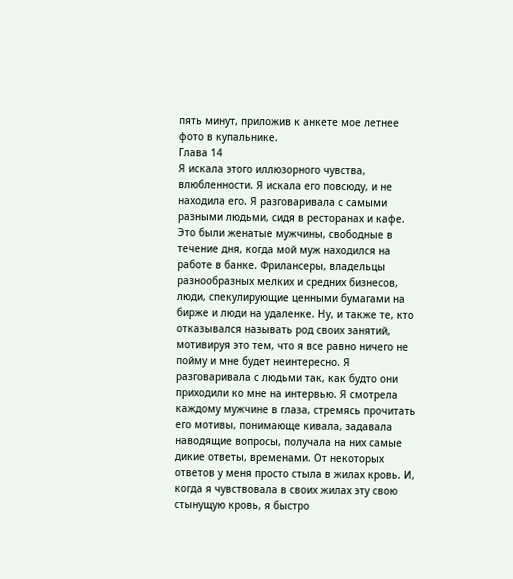пять минут, приложив к анкете мое летнее фото в купальнике.
Глава 14
Я искала этого иллюзорного чувства, влюбленности. Я искала его повсюду, и не находила его. Я разговаривала с самыми разными людьми, сидя в ресторанах и кафе. Это были женатые мужчины, свободные в течение дня, когда мой муж находился на работе в банке. Фрилансеры, владельцы разнообразных мелких и средних бизнесов, люди, спекулирующие ценными бумагами на бирже и люди на удаленке. Ну, и также те, кто отказывался называть род своих занятий, мотивируя это тем, что я все равно ничего не пойму и мне будет неинтересно. Я разговаривала с людьми так, как будто они приходили ко мне на интервью. Я смотрела каждому мужчине в глаза, стремясь прочитать его мотивы, понимающе кивала, задавала наводящие вопросы, получала на них самые дикие ответы, временами. От некоторых ответов у меня просто стыла в жилах кровь. И, когда я чувствовала в своих жилах эту свою стынущую кровь, я быстро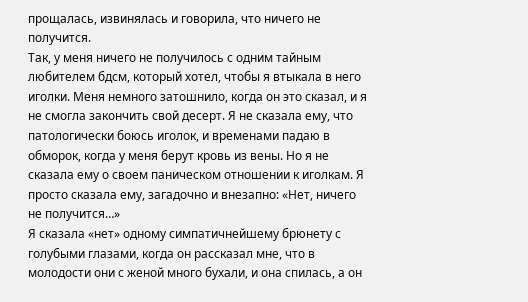прощалась, извинялась и говорила, что ничего не получится.
Так, у меня ничего не получилось с одним тайным любителем бдсм, который хотел, чтобы я втыкала в него иголки. Меня немного затошнило, когда он это сказал, и я не смогла закончить свой десерт. Я не сказала ему, что патологически боюсь иголок, и временами падаю в обморок, когда у меня берут кровь из вены. Но я не сказала ему о своем паническом отношении к иголкам. Я просто сказала ему, загадочно и внезапно: «Нет, ничего не получится…»
Я сказала «нет» одному симпатичнейшему брюнету с голубыми глазами, когда он рассказал мне, что в молодости они с женой много бухали, и она спилась, а он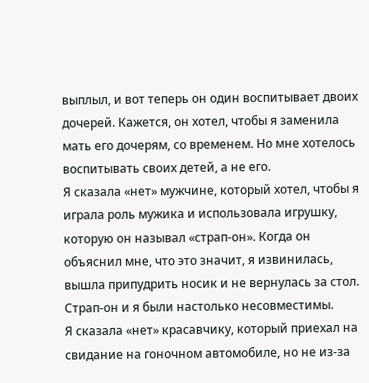выплыл, и вот теперь он один воспитывает двоих дочерей. Кажется, он хотел, чтобы я заменила мать его дочерям, со временем. Но мне хотелось воспитывать своих детей, а не его.
Я сказала «нет» мужчине, который хотел, чтобы я играла роль мужика и использовала игрушку, которую он называл «страп-он». Когда он объяснил мне, что это значит, я извинилась, вышла припудрить носик и не вернулась за стол. Страп-он и я были настолько несовместимы.
Я сказала «нет» красавчику, который приехал на свидание на гоночном автомобиле, но не из-за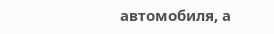автомобиля, а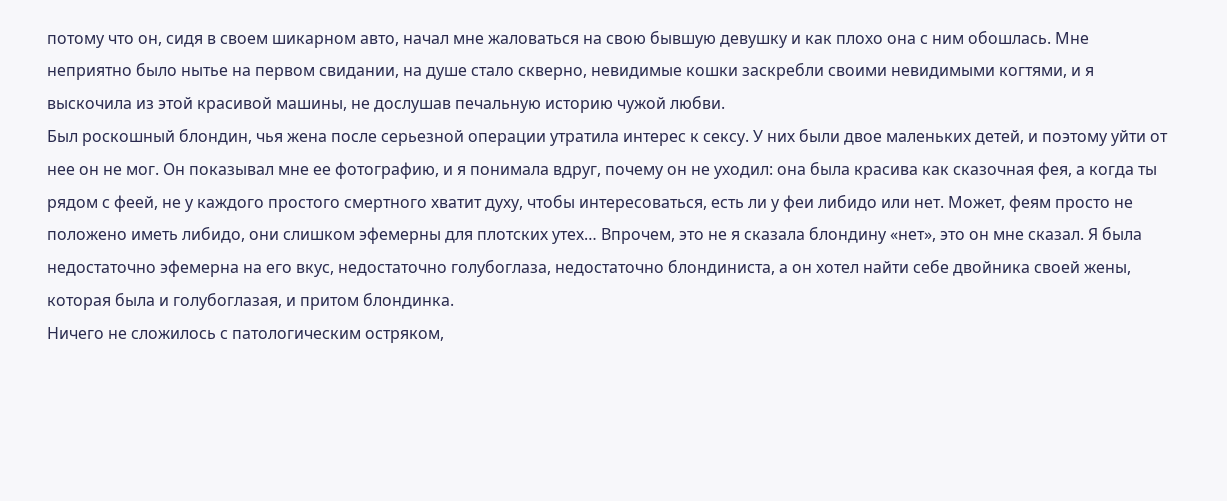потому что он, сидя в своем шикарном авто, начал мне жаловаться на свою бывшую девушку и как плохо она с ним обошлась. Мне неприятно было нытье на первом свидании, на душе стало скверно, невидимые кошки заскребли своими невидимыми когтями, и я выскочила из этой красивой машины, не дослушав печальную историю чужой любви.
Был роскошный блондин, чья жена после серьезной операции утратила интерес к сексу. У них были двое маленьких детей, и поэтому уйти от нее он не мог. Он показывал мне ее фотографию, и я понимала вдруг, почему он не уходил: она была красива как сказочная фея, а когда ты рядом с феей, не у каждого простого смертного хватит духу, чтобы интересоваться, есть ли у феи либидо или нет. Может, феям просто не положено иметь либидо, они слишком эфемерны для плотских утех… Впрочем, это не я сказала блондину «нет», это он мне сказал. Я была недостаточно эфемерна на его вкус, недостаточно голубоглаза, недостаточно блондиниста, а он хотел найти себе двойника своей жены, которая была и голубоглазая, и притом блондинка.
Ничего не сложилось с патологическим остряком,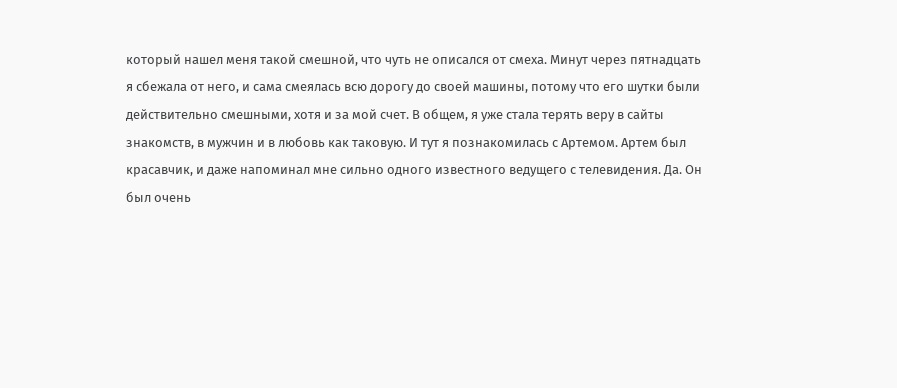который нашел меня такой смешной, что чуть не описался от смеха. Минут через пятнадцать я сбежала от него, и сама смеялась всю дорогу до своей машины, потому что его шутки были действительно смешными, хотя и за мой счет. В общем, я уже стала терять веру в сайты знакомств, в мужчин и в любовь как таковую. И тут я познакомилась с Артемом. Артем был красавчик, и даже напоминал мне сильно одного известного ведущего с телевидения. Да. Он был очень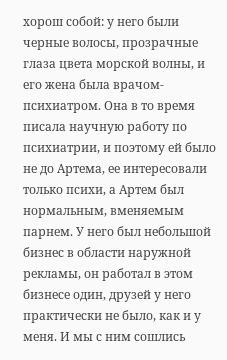хорош собой: у него были черные волосы, прозрачные глаза цвета морской волны, и его жена была врачом-психиатром. Она в то время писала научную работу по психиатрии, и поэтому ей было не до Артема, ее интересовали только психи, а Артем был нормальным, вменяемым парнем. У него был небольшой бизнес в области наружной рекламы, он работал в этом бизнесе один, друзей у него практически не было, как и у меня. И мы с ним сошлись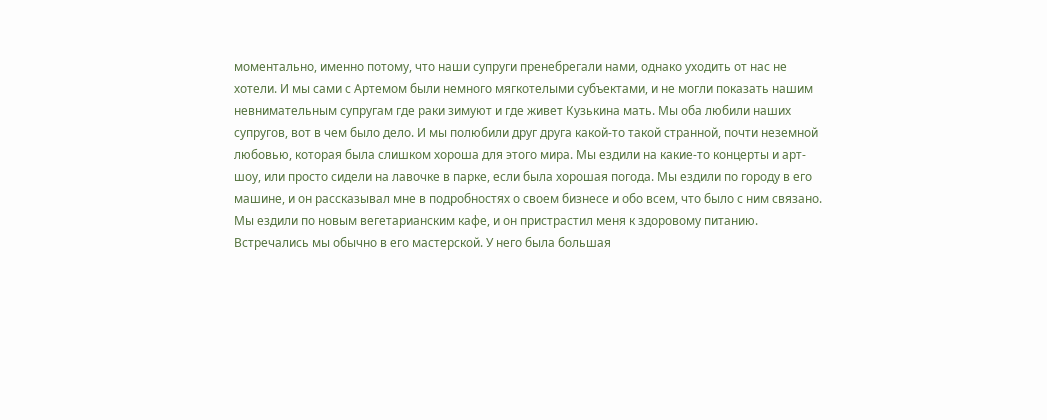моментально, именно потому, что наши супруги пренебрегали нами, однако уходить от нас не хотели. И мы сами с Артемом были немного мягкотелыми субъектами, и не могли показать нашим невнимательным супругам где раки зимуют и где живет Кузькина мать. Мы оба любили наших супругов, вот в чем было дело. И мы полюбили друг друга какой-то такой странной, почти неземной любовью, которая была слишком хороша для этого мира. Мы ездили на какие-то концерты и арт-шоу, или просто сидели на лавочке в парке, если была хорошая погода. Мы ездили по городу в его машине, и он рассказывал мне в подробностях о своем бизнесе и обо всем, что было с ним связано. Мы ездили по новым вегетарианским кафе, и он пристрастил меня к здоровому питанию. Встречались мы обычно в его мастерской. У него была большая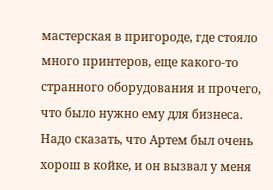мастерская в пригороде, где стояло много принтеров, еще какого-то странного оборудования и прочего, что было нужно ему для бизнеса. Надо сказать, что Артем был очень хорош в койке, и он вызвал у меня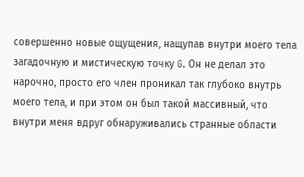совершенно новые ощущения, нащупав внутри моего тела загадочную и мистическую точку G. Он не делал это нарочно, просто его член проникал так глубоко внутрь моего тела, и при этом он был такой массивный, что внутри меня вдруг обнаруживались странные области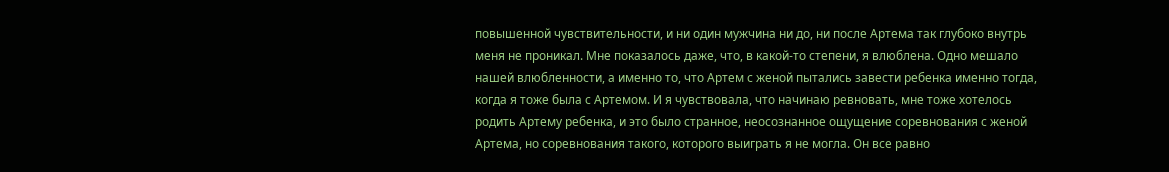повышенной чувствительности, и ни один мужчина ни до, ни после Артема так глубоко внутрь меня не проникал. Мне показалось даже, что, в какой-то степени, я влюблена. Одно мешало нашей влюбленности, а именно то, что Артем с женой пытались завести ребенка именно тогда, когда я тоже была с Артемом. И я чувствовала, что начинаю ревновать, мне тоже хотелось родить Артему ребенка, и это было странное, неосознанное ощущение соревнования с женой Артема, но соревнования такого, которого выиграть я не могла. Он все равно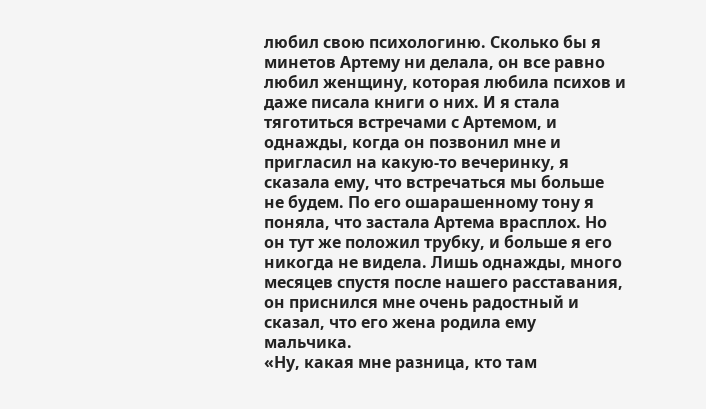любил свою психологиню. Сколько бы я минетов Артему ни делала, он все равно любил женщину, которая любила психов и даже писала книги о них. И я стала тяготиться встречами с Артемом, и однажды, когда он позвонил мне и пригласил на какую-то вечеринку, я сказала ему, что встречаться мы больше не будем. По его ошарашенному тону я поняла, что застала Артема врасплох. Но он тут же положил трубку, и больше я его никогда не видела. Лишь однажды, много месяцев спустя после нашего расставания, он приснился мне очень радостный и сказал, что его жена родила ему мальчика.
«Ну, какая мне разница, кто там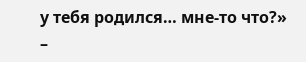у тебя родился… мне-то что?» –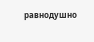равнодушно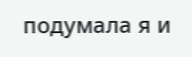подумала я и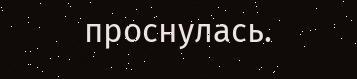проснулась.